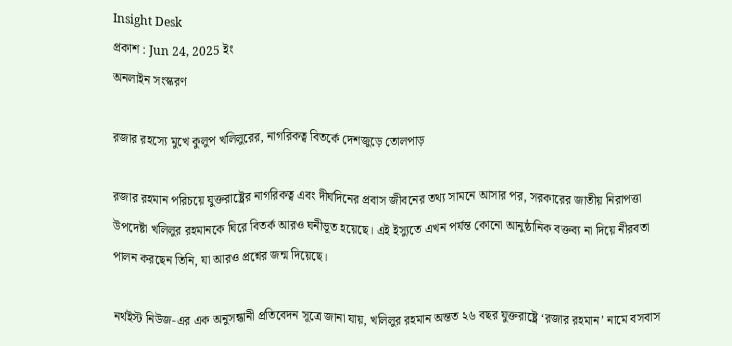Insight Desk
প্রকাশ : Jun 24, 2025 ইং
অনলাইন সংস্করণ

রজার রহস্যে মুখে কুলুপ খলিলুরের, নাগরিকত্ব বিতর্কে দেশজুড়ে তোলপাড়

রজার রহমান পরিচয়ে যুক্তরাষ্ট্রের নাগরিকত্ব এবং দীর্ঘদিনের প্রবাস জীবনের তথ্য সামনে আসার পর, সরকারের জাতীয় নিরাপত্তা উপদেষ্টা খলিলুর রহমানকে ঘিরে বিতর্ক আরও ঘনীভূত হয়েছে। এই ইস্যুতে এখন পর্যন্ত কোনো আনুষ্ঠানিক বক্তব্য না দিয়ে নীরবতা পালন করছেন তিনি, যা আরও প্রশ্নের জন্ম দিয়েছে।

নর্থইস্ট নিউজ-এর এক অনুসন্ধানী প্রতিবেদন সূত্রে জানা যায়, খলিলুর রহমান অন্তত ২৬ বছর যুক্তরাষ্ট্রে ‘রজার রহমান’ নামে বসবাস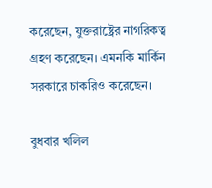করেছেন, যুক্তরাষ্ট্রের নাগরিকত্ব গ্রহণ করেছেন। এমনকি মার্কিন সরকারে চাকরিও করেছেন।

বুধবার খলিল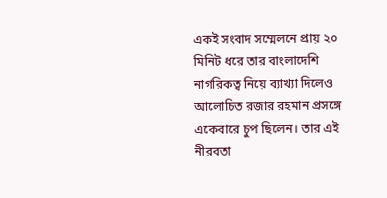একই সংবাদ সম্মেলনে প্রায় ২০ মিনিট ধরে তার বাংলাদেশি নাগরিকত্ব নিয়ে ব্যাখ্যা দিলেও আলোচিত রজার রহমান প্রসঙ্গে একেবারে চুপ ছিলেন। তার এই নীরবতা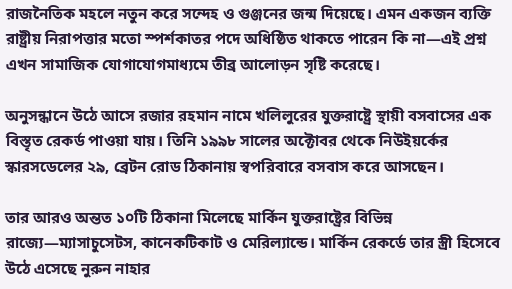রাজনৈতিক মহলে নতুন করে সন্দেহ ও গুঞ্জনের জন্ম দিয়েছে। এমন একজন ব্যক্তি রাষ্ট্রীয় নিরাপত্তার মতো স্পর্শকাতর পদে অধিষ্ঠিত থাকতে পারেন কি না—এই প্রশ্ন এখন সামাজিক যোগাযোগমাধ্যমে তীব্র আলোড়ন সৃষ্টি করেছে।

অনুসন্ধানে উঠে আসে রজার রহমান নামে খলিলুরের যুক্তরাষ্ট্রে স্থায়ী বসবাসের এক বিস্তৃত রেকর্ড পাওয়া যায়। তিনি ১৯৯৮ সালের অক্টোবর থেকে নিউইয়র্কের স্কারসডেলের ২৯, ব্রেটন রোড ঠিকানায় স্বপরিবারে বসবাস করে আসছেন।

তার আরও অন্তত ১০টি ঠিকানা মিলেছে মার্কিন যুক্তরাষ্ট্রের বিভিন্ন রাজ্যে—ম্যাসাচুসেটস, কানেকটিকাট ও মেরিল্যান্ডে। মার্কিন রেকর্ডে তার স্ত্রী হিসেবে উঠে এসেছে নুরুন নাহার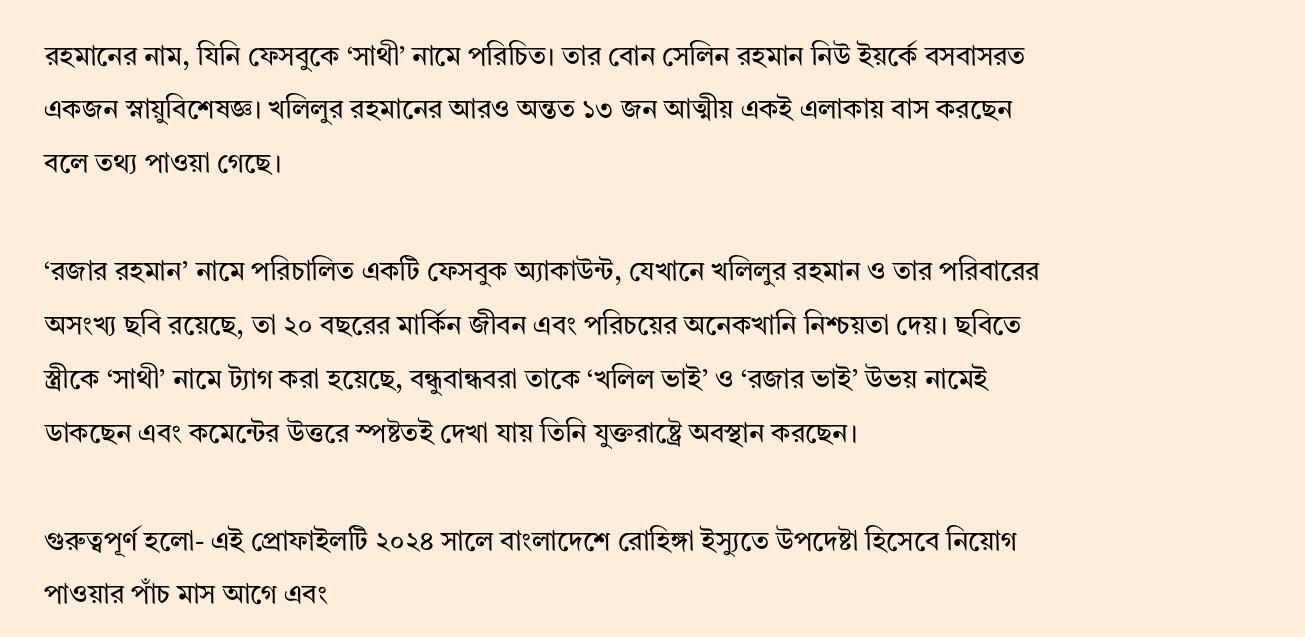রহমানের নাম, যিনি ফেসবুকে ‘সাথী’ নামে পরিচিত। তার বোন সেলিন রহমান নিউ ইয়র্কে বসবাসরত একজন স্নায়ুবিশেষজ্ঞ। খলিলুর রহমানের আরও অন্তত ১৩ জন আত্মীয় একই এলাকায় বাস করছেন বলে তথ্য পাওয়া গেছে।

‘রজার রহমান’ নামে পরিচালিত একটি ফেসবুক অ্যাকাউন্ট, যেখানে খলিলুর রহমান ও তার পরিবারের অসংখ্য ছবি রয়েছে, তা ২০ বছরের মার্কিন জীবন এবং পরিচয়ের অনেকখানি নিশ্চয়তা দেয়। ছবিতে স্ত্রীকে ‘সাথী’ নামে ট্যাগ করা হয়েছে, বন্ধুবান্ধবরা তাকে ‘খলিল ভাই’ ও ‘রজার ভাই’ উভয় নামেই ডাকছেন এবং কমেন্টের উত্তরে স্পষ্টতই দেখা যায় তিনি যুক্তরাষ্ট্রে অবস্থান করছেন।

গুরুত্বপূর্ণ হলো- এই প্রোফাইলটি ২০২৪ সালে বাংলাদেশে রোহিঙ্গা ইস্যুতে উপদেষ্টা হিসেবে নিয়োগ পাওয়ার পাঁচ মাস আগে এবং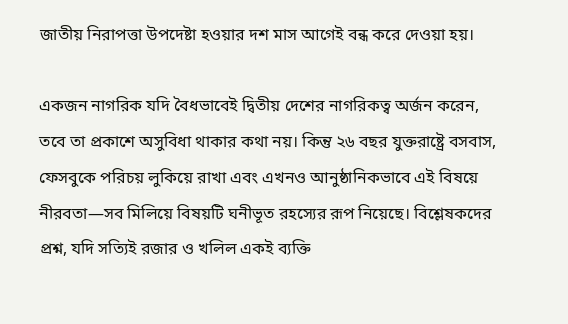জাতীয় নিরাপত্তা উপদেষ্টা হওয়ার দশ মাস আগেই বন্ধ করে দেওয়া হয়।

একজন নাগরিক যদি বৈধভাবেই দ্বিতীয় দেশের নাগরিকত্ব অর্জন করেন, তবে তা প্রকাশে অসুবিধা থাকার কথা নয়। কিন্তু ২৬ বছর যুক্তরাষ্ট্রে বসবাস, ফেসবুকে পরিচয় লুকিয়ে রাখা এবং এখনও আনুষ্ঠানিকভাবে এই বিষয়ে নীরবতা—সব মিলিয়ে বিষয়টি ঘনীভূত রহস্যের রূপ নিয়েছে। বিশ্লেষকদের প্রশ্ন, যদি সত্যিই রজার ও খলিল একই ব্যক্তি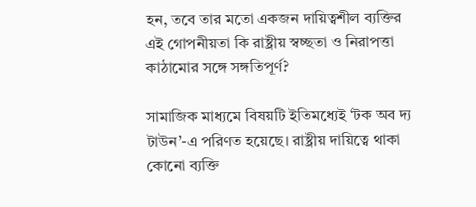হন, তবে তার মতো একজন দায়িত্বশীল ব্যক্তির এই গোপনীয়তা কি রাষ্ট্রীয় স্বচ্ছতা ও নিরাপত্তা কাঠামোর সঙ্গে সঙ্গতিপূর্ণ?

সামাজিক মাধ্যমে বিষয়টি ইতিমধ্যেই ‘টক অব দ্য টাউন’-এ পরিণত হয়েছে। রাষ্ট্রীয় দায়িত্বে থাকা কোনো ব্যক্তি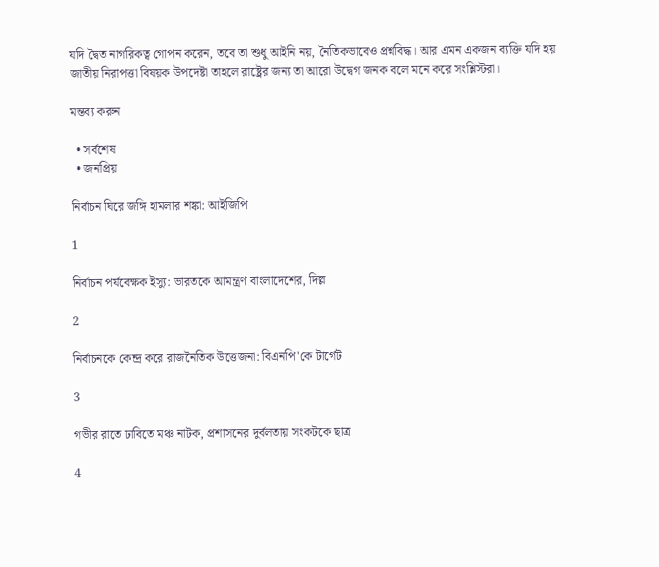যদি দ্বৈত নাগরিকত্ব গোপন করেন, তবে তা শুধু আইনি নয়, নৈতিকভাবেও প্রশ্নবিদ্ধ। আর এমন একজন ব্যক্তি যদি হয় জাতীয় নিরাপত্তা বিষয়ক উপদেষ্টা তাহলে রাষ্ট্রের জন্য তা আরো উদ্বেগ জনক বলে মনে করে সংশ্লিস্টরা।

মন্তব্য করুন

  • সর্বশেষ
  • জনপ্রিয়

নির্বাচন ঘিরে জঙ্গি হামলার শঙ্কা: আইজিপি

1

নির্বাচন পর্যবেক্ষক ইস্যু: ভারতকে আমন্ত্রণ বাংলাদেশের, দিল্ল

2

নির্বাচনকে কেন্দ্র করে রাজনৈতিক উত্তেজনা: বিএনপি'কে টার্গেট

3

গভীর রাতে ঢাবিতে মঞ্চ নাটক, প্রশাসনের দুর্বলতায় সংকটকে ছাত্র

4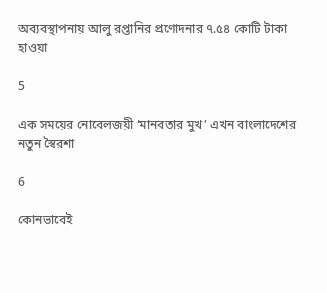অব্যবস্থাপনায় আলু রপ্তানির প্রণোদনার ৭.৫৪ কোটি টাকা হাওয়া

5

এক সময়ের নোবেলজয়ী ‌‘মানবতার মুখ’ এখন বাংলাদেশের নতুন স্বৈরশা

6

কোনভাবেই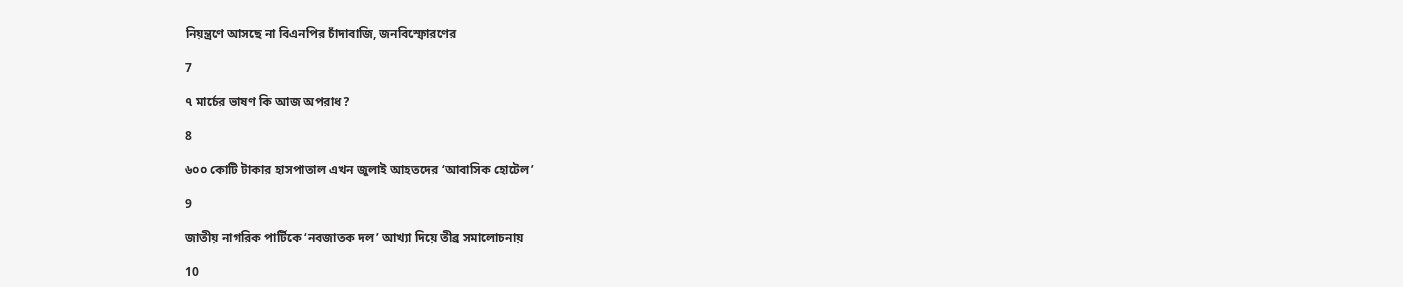নিয়ন্ত্রণে আসছে না বিএনপির চাঁদাবাজি, জনবিস্ফোরণের

7

৭ মার্চের ভাষণ কি আজ অপরাধ?

8

৬০০ কোটি টাকার হাসপাতাল এখন জুলাই আহতদের ‘আবাসিক হোটেল’

9

জাতীয় নাগরিক পার্টিকে ‘নবজাতক দল’ আখ্যা দিয়ে তীব্র সমালোচনায়

10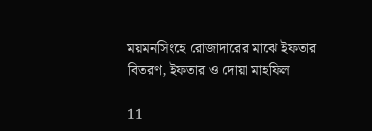ময়মনসিংহে রোজাদারের মাঝে ইফতার বিতরণ, ইফতার ও দোয়া মাহফিল

11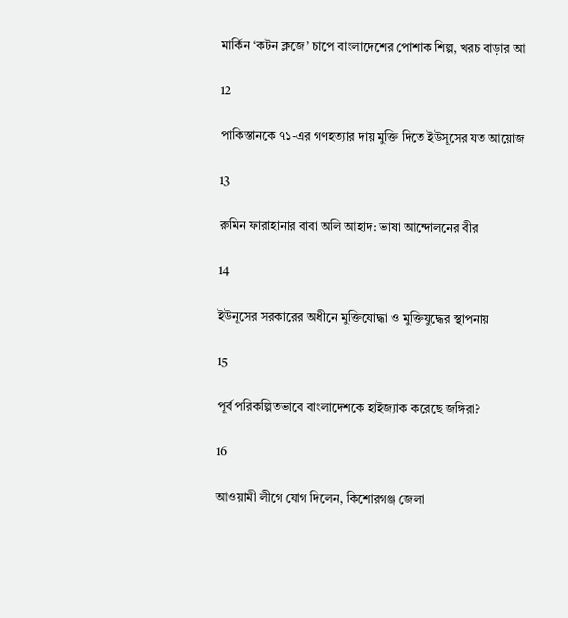মার্কিন ‘কটন ক্লজে’ চাপে বাংলাদেশের পোশাক শিল্প, খরচ বাড়ার আ

12

পাকিস্তানকে ৭১-এর গণহত্যার দায় মুক্তি দিতে ইউসূসের যত আয়োজ

13

রুমিন ফারাহানার বাবা অলি আহাদ: ভাষা আন্দোলনের বীর

14

ইউনূসের সরকারের অধীনে মুক্তিযোদ্ধা ও মুক্তিযুদ্ধের স্থাপনায়

15

পূর্ব পরিকল্পিতভাবে বাংলাদেশকে হাইজ্যাক করেছে জঙ্গিরা?

16

আওয়ামী লীগে যোগ দিলেন, কিশোরগঞ্জ জেলা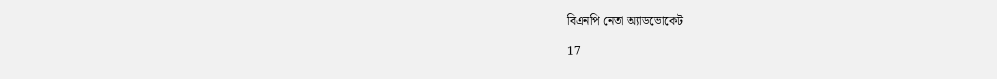বিএনপি নেতা অ্যাডভোকেট

17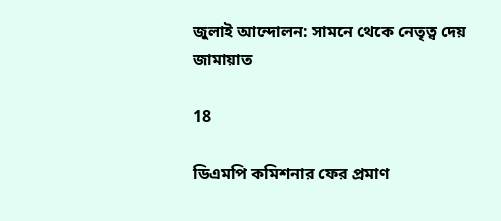জুলাই আন্দোলন: সামনে থেকে নেতৃত্ব দেয় জামায়াত

18

ডিএমপি কমিশনার ফের প্রমাণ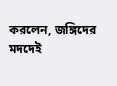করলেন, জঙ্গিদের মদদেই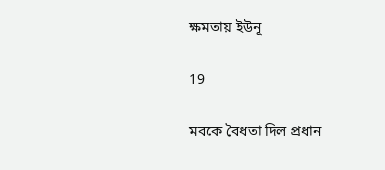ক্ষমতায় ইউনূ

19

মবকে বৈধতা দিল প্রধান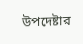উপদেষ্টার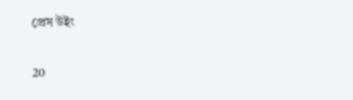প্রেস উইং

20